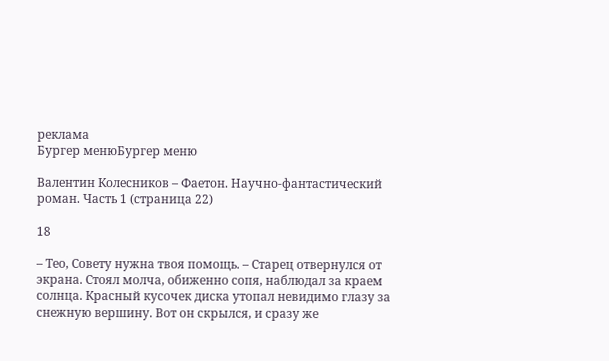реклама
Бургер менюБургер меню

Валентин Колесников – Фаетон. Научно-фантастический роман. Часть 1 (страница 22)

18

– Тео, Совету нужна твоя помощь. – Старец отвернулся от экрана. Стоял молча, обиженно сопя, наблюдал за краем солнца. Красный кусочек диска утопал невидимо глазу за снежную вершину. Вот он скрылся, и сразу же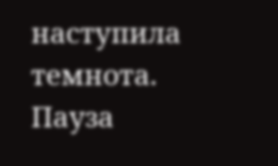наступила темнота. Пауза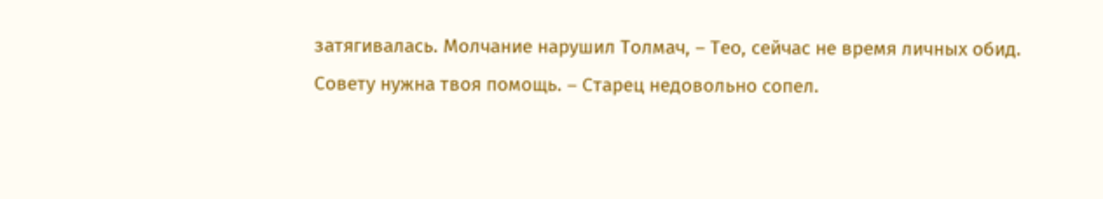затягивалась. Молчание нарушил Толмач, – Тео, сейчас не время личных обид. Совету нужна твоя помощь. – Старец недовольно сопел.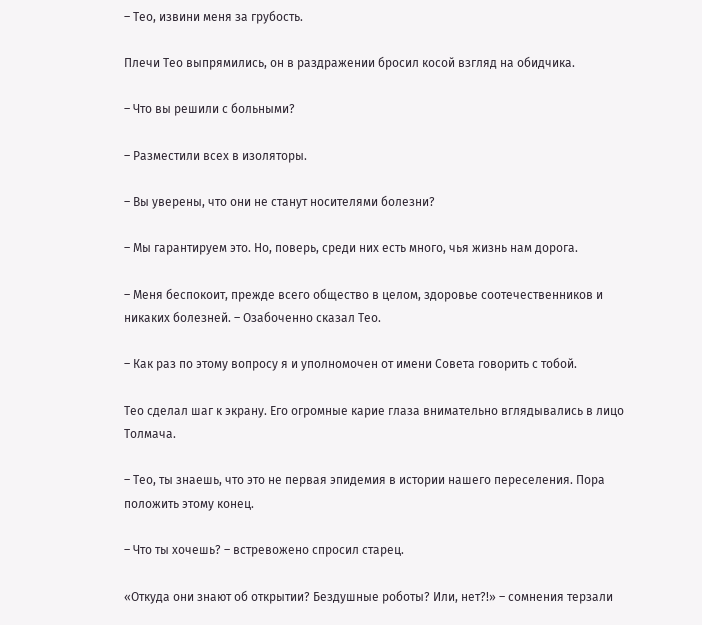– Тео, извини меня за грубость.

Плечи Тео выпрямились, он в раздражении бросил косой взгляд на обидчика.

– Что вы решили с больными?

– Разместили всех в изоляторы.

– Вы уверены, что они не станут носителями болезни?

– Мы гарантируем это. Но, поверь, среди них есть много, чья жизнь нам дорога.

– Меня беспокоит, прежде всего общество в целом, здоровье соотечественников и никаких болезней. – Озабоченно сказал Тео.

– Как раз по этому вопросу я и уполномочен от имени Совета говорить с тобой.

Тео сделал шаг к экрану. Его огромные карие глаза внимательно вглядывались в лицо Толмача.

– Тео, ты знаешь, что это не первая эпидемия в истории нашего переселения. Пора положить этому конец.

– Что ты хочешь? – встревожено спросил старец.

«Откуда они знают об открытии? Бездушные роботы? Или, нет?!» – сомнения терзали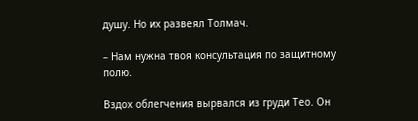душу. Но их развеял Толмач.

– Нам нужна твоя консультация по защитному полю.

Вздох облегчения вырвался из груди Тео. Он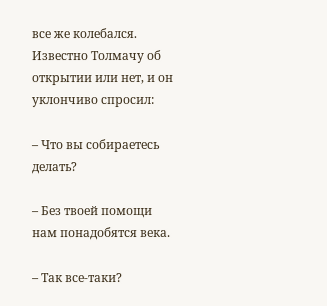все же колебался. Известно Толмачу об открытии или нет, и он уклончиво спросил:

– Что вы собираетесь делать?

– Без твоей помощи нам понадобятся века.

– Так все-таки?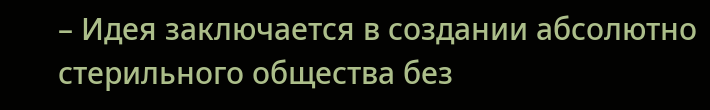– Идея заключается в создании абсолютно стерильного общества без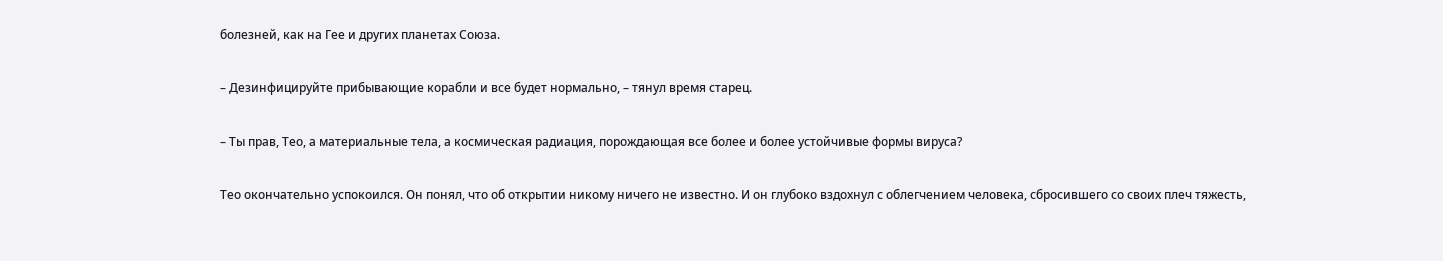болезней, как на Гее и других планетах Союза.

– Дезинфицируйте прибывающие корабли и все будет нормально, – тянул время старец.

– Ты прав, Тео, а материальные тела, а космическая радиация, порождающая все более и более устойчивые формы вируса?

Тео окончательно успокоился. Он понял, что об открытии никому ничего не известно. И он глубоко вздохнул с облегчением человека, сбросившего со своих плеч тяжесть,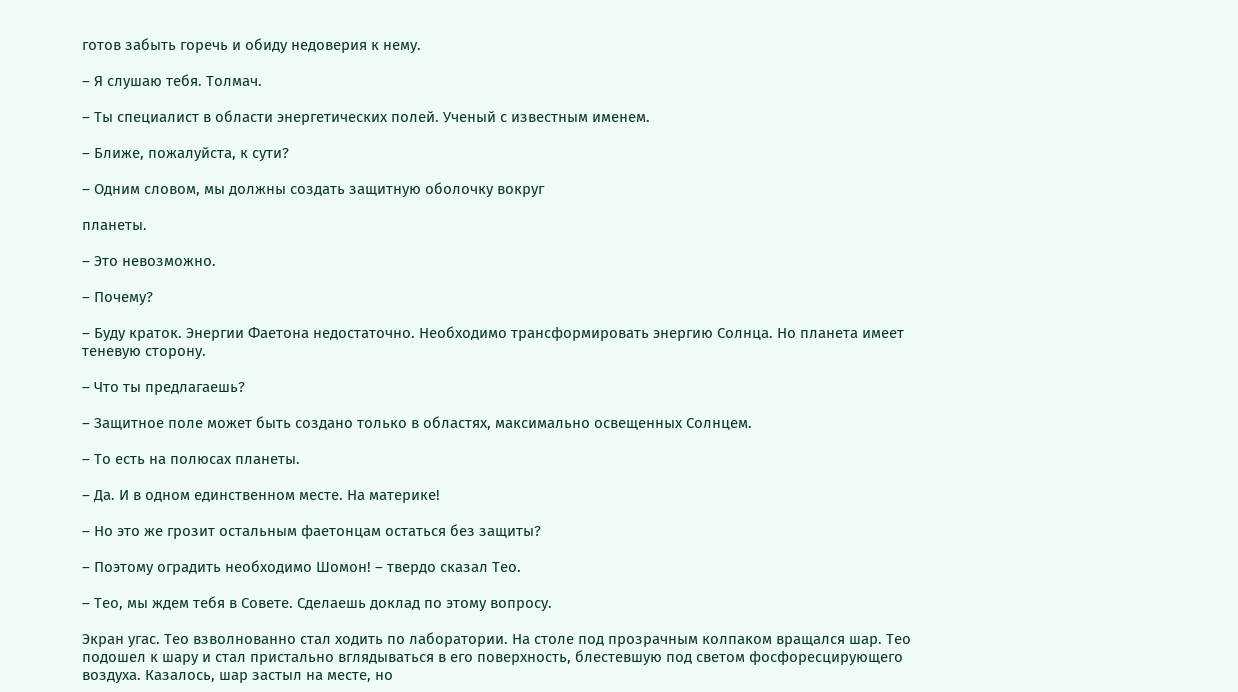готов забыть горечь и обиду недоверия к нему.

– Я слушаю тебя. Толмач.

– Ты специалист в области энергетических полей. Ученый с известным именем.

– Ближе, пожалуйста, к сути?

– Одним словом, мы должны создать защитную оболочку вокруг

планеты.

– Это невозможно.

– Почему?

– Буду краток. Энергии Фаетона недостаточно. Необходимо трансформировать энергию Солнца. Но планета имеет теневую сторону.

– Что ты предлагаешь?

– Защитное поле может быть создано только в областях, максимально освещенных Солнцем.

– То есть на полюсах планеты.

– Да. И в одном единственном месте. На материке!

– Но это же грозит остальным фаетонцам остаться без защиты?

– Поэтому оградить необходимо Шомон! – твердо сказал Тео.

– Тео, мы ждем тебя в Совете. Сделаешь доклад по этому вопросу.

Экран угас. Тео взволнованно стал ходить по лаборатории. На столе под прозрачным колпаком вращался шар. Тео подошел к шару и стал пристально вглядываться в его поверхность, блестевшую под светом фосфоресцирующего воздуха. Казалось, шар застыл на месте, но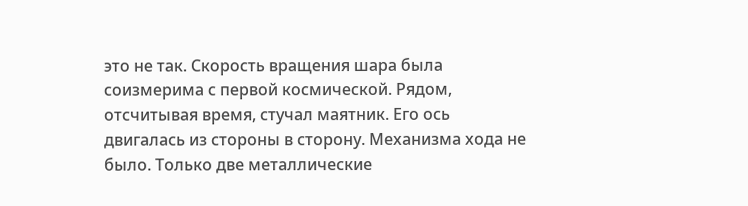это не так. Скорость вращения шара была соизмерима с первой космической. Рядом, отсчитывая время, стучал маятник. Его ось двигалась из стороны в сторону. Механизма хода не было. Только две металлические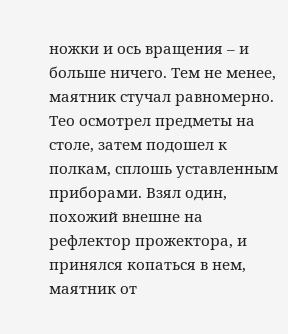ножки и ось вращения – и больше ничего. Тем не менее, маятник стучал равномерно. Тео осмотрел предметы на столе, затем подошел к полкам, сплошь уставленным приборами. Взял один, похожий внешне на рефлектор прожектора, и принялся копаться в нем, маятник от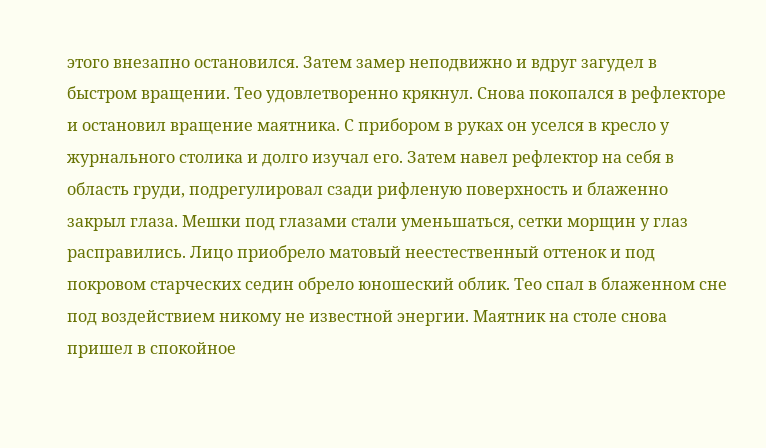этого внезапно остановился. Затем замер неподвижно и вдруг загудел в быстром вращении. Тео удовлетворенно крякнул. Снова покопался в рефлекторе и остановил вращение маятника. С прибором в руках он уселся в кресло у журнального столика и долго изучал его. Затем навел рефлектор на себя в область груди, подрегулировал сзади рифленую поверхность и блаженно закрыл глаза. Мешки под глазами стали уменьшаться, сетки морщин у глаз расправились. Лицо приобрело матовый неестественный оттенок и под покровом старческих седин обрело юношеский облик. Тео спал в блаженном сне под воздействием никому не известной энергии. Маятник на столе снова пришел в спокойное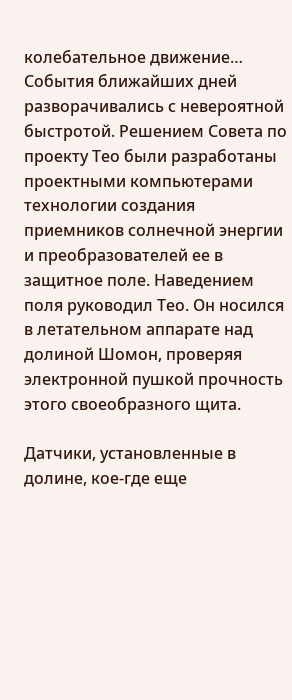колебательное движение… События ближайших дней разворачивались с невероятной быстротой. Решением Совета по проекту Тео были разработаны проектными компьютерами технологии создания приемников солнечной энергии и преобразователей ее в защитное поле. Наведением поля руководил Тео. Он носился в летательном аппарате над долиной Шомон, проверяя электронной пушкой прочность этого своеобразного щита.

Датчики, установленные в долине, кое-где еще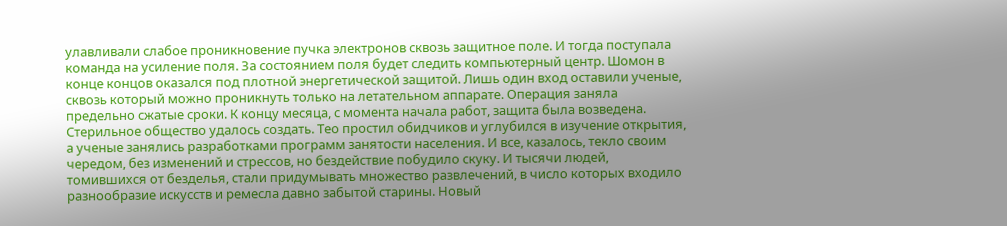улавливали слабое проникновение пучка электронов сквозь защитное поле. И тогда поступала команда на усиление поля. За состоянием поля будет следить компьютерный центр. Шомон в конце концов оказался под плотной энергетической защитой. Лишь один вход оставили ученые, сквозь который можно проникнуть только на летательном аппарате. Операция заняла предельно сжатые сроки. К концу месяца, с момента начала работ, защита была возведена. Стерильное общество удалось создать. Тео простил обидчиков и углубился в изучение открытия, а ученые занялись разработками программ занятости населения. И все, казалось, текло своим чередом, без изменений и стрессов, но бездействие побудило скуку. И тысячи людей, томившихся от безделья, стали придумывать множество развлечений, в число которых входило разнообразие искусств и ремесла давно забытой старины. Новый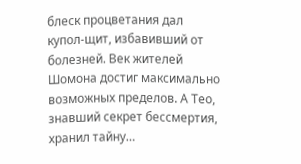блеск процветания дал купол-щит, избавивший от болезней. Век жителей Шомона достиг максимально возможных пределов. А Тео, знавший секрет бессмертия, хранил тайну…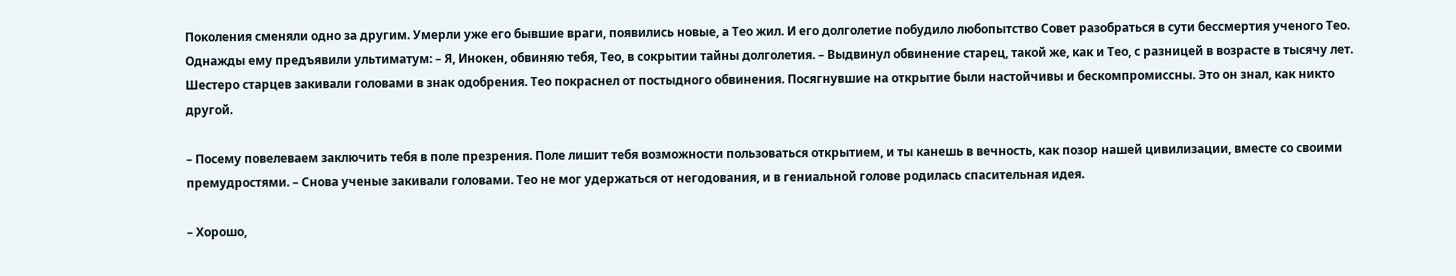Поколения сменяли одно за другим. Умерли уже его бывшие враги, появились новые, а Тео жил. И его долголетие побудило любопытство Совет разобраться в сути бессмертия ученого Тео. Однажды ему предъявили ультиматум: – Я, Инокен, обвиняю тебя, Тео, в сокрытии тайны долголетия. – Выдвинул обвинение старец, такой же, как и Тео, с разницей в возрасте в тысячу лет. Шестеро старцев закивали головами в знак одобрения. Тео покраснел от постыдного обвинения. Посягнувшие на открытие были настойчивы и бескомпромиссны. Это он знал, как никто другой.

– Посему повелеваем заключить тебя в поле презрения. Поле лишит тебя возможности пользоваться открытием, и ты канешь в вечность, как позор нашей цивилизации, вместе со своими премудростями. – Снова ученые закивали головами. Тео не мог удержаться от негодования, и в гениальной голове родилась спасительная идея.

– Хорошо,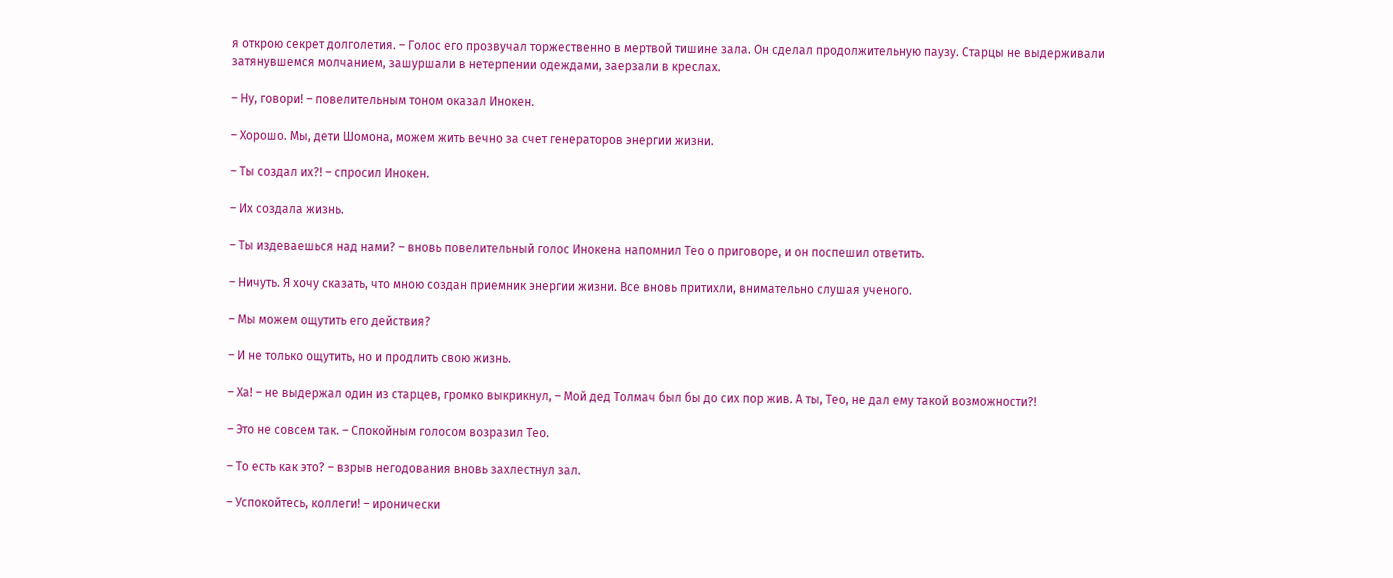я открою секрет долголетия. – Голос его прозвучал торжественно в мертвой тишине зала. Он сделал продолжительную паузу. Старцы не выдерживали затянувшемся молчанием, зашуршали в нетерпении одеждами, заерзали в креслах.

– Ну, говори! – повелительным тоном оказал Инокен.

– Хорошо. Мы, дети Шомона, можем жить вечно за счет генераторов энергии жизни.

– Ты создал их?! – спросил Инокен.

– Их создала жизнь.

– Ты издеваешься над нами? – вновь повелительный голос Инокена напомнил Тео о приговоре, и он поспешил ответить.

– Ничуть. Я хочу сказать, что мною создан приемник энергии жизни. Все вновь притихли, внимательно слушая ученого.

– Мы можем ощутить его действия?

– И не только ощутить, но и продлить свою жизнь.

– Ха! – не выдержал один из старцев, громко выкрикнул, – Мой дед Толмач был бы до сих пор жив. А ты, Тео, не дал ему такой возможности?!

– Это не совсем так. – Спокойным голосом возразил Тео.

– То есть как это? – взрыв негодования вновь захлестнул зал.

– Успокойтесь, коллеги! – иронически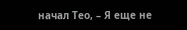начал Тео, – Я еще не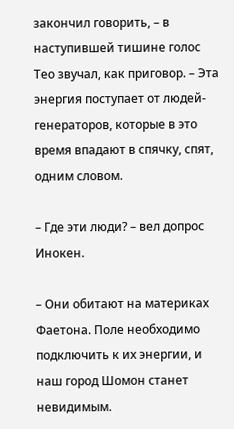закончил говорить, – в наступившей тишине голос Тео звучал, как приговор. – Эта энергия поступает от людей-генераторов, которые в это время впадают в спячку, спят, одним словом.

– Где эти люди? – вел допрос Инокен.

– Они обитают на материках Фаетона. Поле необходимо подключить к их энергии, и наш город Шомон станет невидимым.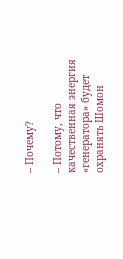– Почему?

– Потому, что качественная энергия «генератора» будет охранять Шомон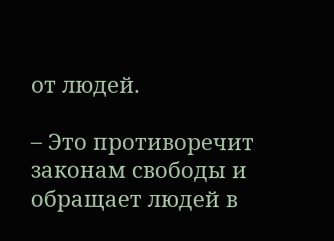от людей.

– Это противоречит законам свободы и обращает людей в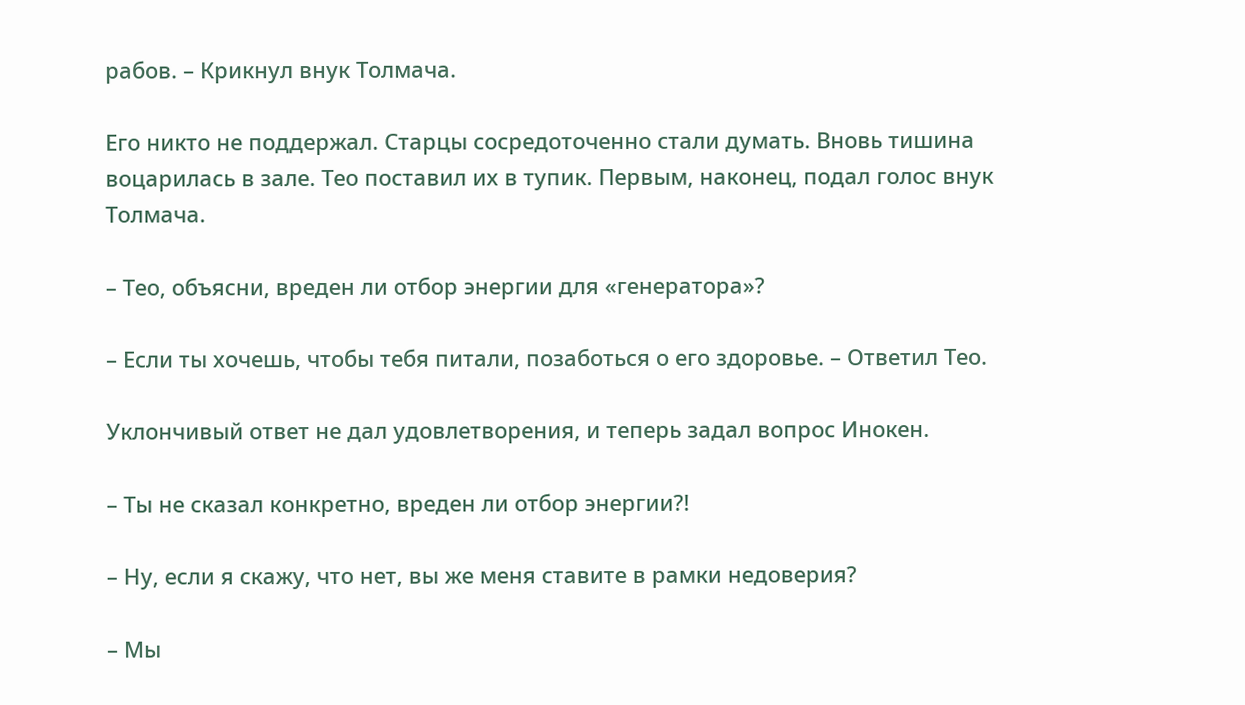рабов. – Крикнул внук Толмача.

Его никто не поддержал. Старцы сосредоточенно стали думать. Вновь тишина воцарилась в зале. Тео поставил их в тупик. Первым, наконец, подал голос внук Толмача.

– Тео, объясни, вреден ли отбор энергии для «генератора»?

– Если ты хочешь, чтобы тебя питали, позаботься о его здоровье. – Ответил Тео.

Уклончивый ответ не дал удовлетворения, и теперь задал вопрос Инокен.

– Ты не сказал конкретно, вреден ли отбор энергии?!

– Ну, если я скажу, что нет, вы же меня ставите в рамки недоверия?

– Мы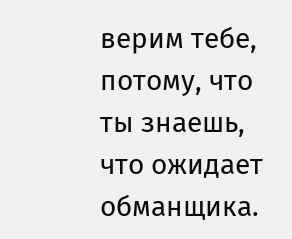верим тебе, потому, что ты знаешь, что ожидает обманщика.